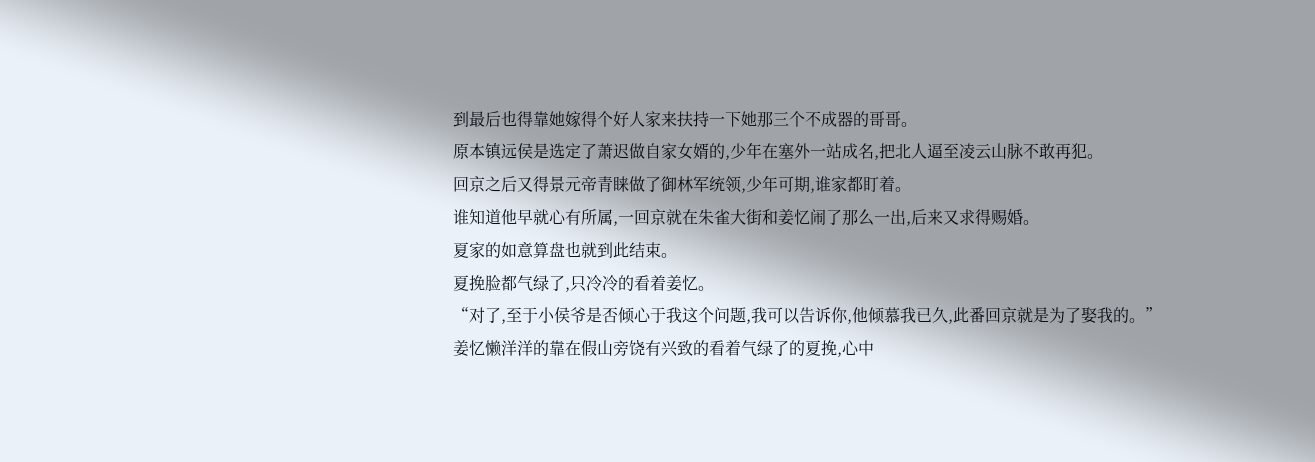到最后也得靠她嫁得个好人家来扶持一下她那三个不成器的哥哥。
原本镇远侯是选定了萧迟做自家女婿的,少年在塞外一站成名,把北人逼至凌云山脉不敢再犯。
回京之后又得景元帝青睐做了御林军统领,少年可期,谁家都盯着。
谁知道他早就心有所属,一回京就在朱雀大街和姜忆闹了那么一出,后来又求得赐婚。
夏家的如意算盘也就到此结束。
夏挽脸都气绿了,只冷冷的看着姜忆。
“对了,至于小侯爷是否倾心于我这个问题,我可以告诉你,他倾慕我已久,此番回京就是为了娶我的。”姜忆懒洋洋的靠在假山旁饶有兴致的看着气绿了的夏挽,心中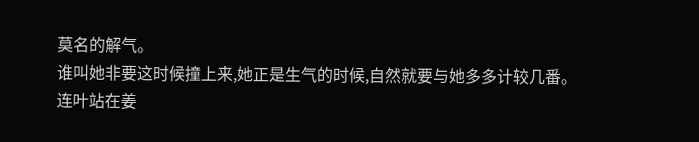莫名的解气。
谁叫她非要这时候撞上来,她正是生气的时候,自然就要与她多多计较几番。
连叶站在姜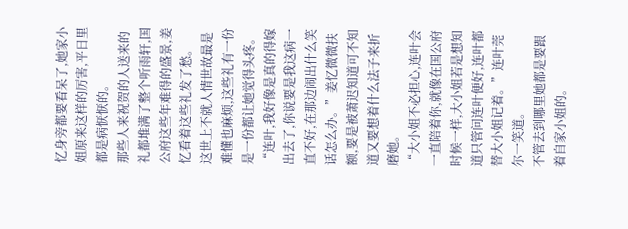忆身旁都要看呆了,她家小姐原来这样的厉害,平日里都是病恹恹的。
那些人来祝贺的人送来的礼都堆满了整个听雨轩,国公府这些年难得的盛景,姜忆看着这些礼发了愁。
这世上不就人情世故最是难懂也麻烦,这些礼有一份是一份都让她觉得头疼。
“连叶,我好像是真的得嫁出去了,你说要是我这病一直不好,在那边闹出什么笑话怎么办。”姜忆微微扶额,要是被萧迟知道可不知道又要想着什么法子来折磨她。
“大小姐不必担心,连叶会一直陪着你,就像在国公府时候一样,大小姐若是想知道只管问连叶便好,连叶都替大小姐记着。”连叶莞尔一笑道。
不管去到哪里她都是要跟着自家小姐的。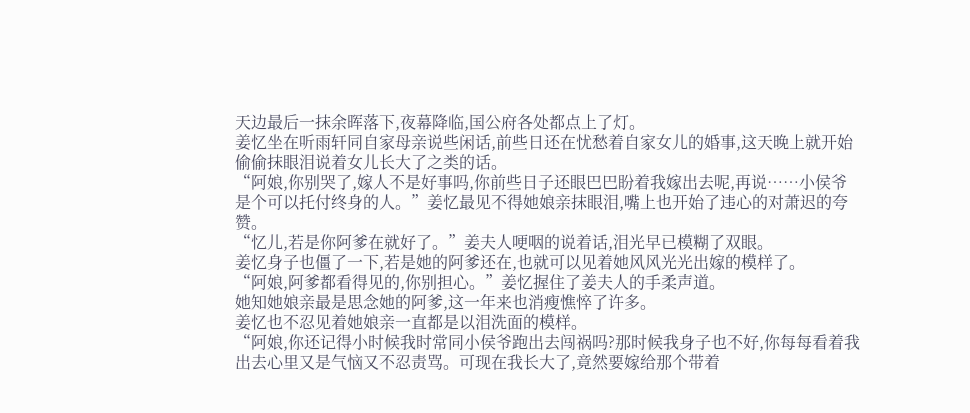天边最后一抹余晖落下,夜幕降临,国公府各处都点上了灯。
姜忆坐在听雨轩同自家母亲说些闲话,前些日还在忧愁着自家女儿的婚事,这天晚上就开始偷偷抹眼泪说着女儿长大了之类的话。
“阿娘,你别哭了,嫁人不是好事吗,你前些日子还眼巴巴盼着我嫁出去呢,再说……小侯爷是个可以托付终身的人。”姜忆最见不得她娘亲抹眼泪,嘴上也开始了违心的对萧迟的夸赞。
“忆儿,若是你阿爹在就好了。”姜夫人哽咽的说着话,泪光早已模糊了双眼。
姜忆身子也僵了一下,若是她的阿爹还在,也就可以见着她风风光光出嫁的模样了。
“阿娘,阿爹都看得见的,你别担心。”姜忆握住了姜夫人的手柔声道。
她知她娘亲最是思念她的阿爹,这一年来也消瘦憔悴了许多。
姜忆也不忍见着她娘亲一直都是以泪洗面的模样。
“阿娘,你还记得小时候我时常同小侯爷跑出去闯祸吗?那时候我身子也不好,你每每看着我出去心里又是气恼又不忍责骂。可现在我长大了,竟然要嫁给那个带着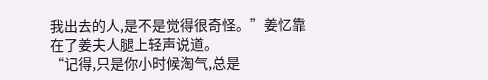我出去的人,是不是觉得很奇怪。”姜忆靠在了姜夫人腿上轻声说道。
“记得,只是你小时候淘气,总是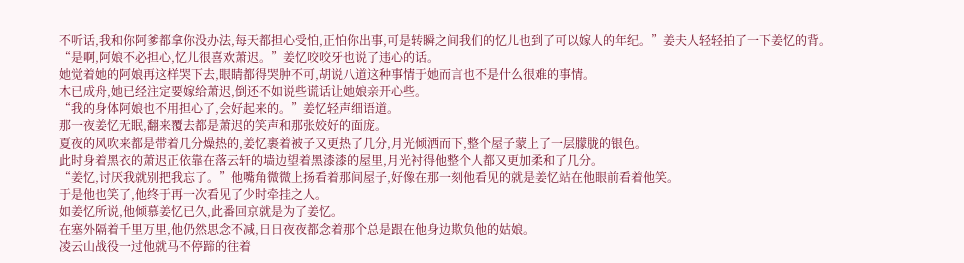不听话,我和你阿爹都拿你没办法,每天都担心受怕,正怕你出事,可是转瞬之间我们的忆儿也到了可以嫁人的年纪。”姜夫人轻轻拍了一下姜忆的背。
“是啊,阿娘不必担心,忆儿很喜欢萧迟。”姜忆咬咬牙也说了违心的话。
她觉着她的阿娘再这样哭下去,眼睛都得哭肿不可,胡说八道这种事情于她而言也不是什么很难的事情。
木已成舟,她已经注定要嫁给萧迟,倒还不如说些谎话让她娘亲开心些。
“我的身体阿娘也不用担心了,会好起来的。”姜忆轻声细语道。
那一夜姜忆无眠,翻来覆去都是萧迟的笑声和那张姣好的面庞。
夏夜的风吹来都是带着几分燥热的,姜忆裹着被子又更热了几分,月光倾洒而下,整个屋子蒙上了一层朦胧的银色。
此时身着黑衣的萧迟正依靠在落云轩的墙边望着黑漆漆的屋里,月光衬得他整个人都又更加柔和了几分。
“姜忆,讨厌我就别把我忘了。”他嘴角微微上扬看着那间屋子,好像在那一刻他看见的就是姜忆站在他眼前看着他笑。
于是他也笑了,他终于再一次看见了少时牵挂之人。
如姜忆所说,他倾慕姜忆已久,此番回京就是为了姜忆。
在塞外隔着千里万里,他仍然思念不减,日日夜夜都念着那个总是跟在他身边欺负他的姑娘。
凌云山战役一过他就马不停蹄的往着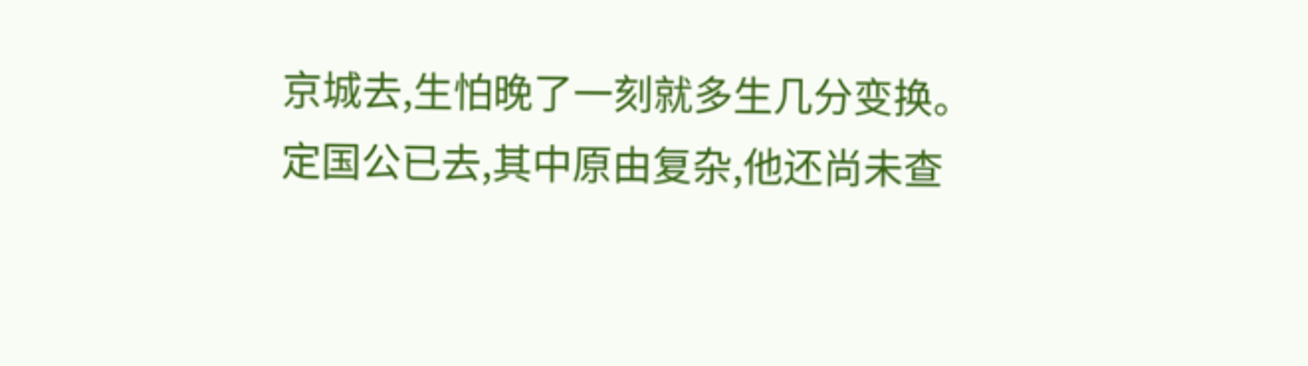京城去,生怕晚了一刻就多生几分变换。
定国公已去,其中原由复杂,他还尚未查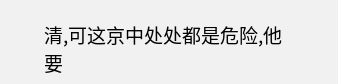清,可这京中处处都是危险,他要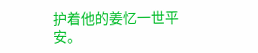护着他的姜忆一世平安。